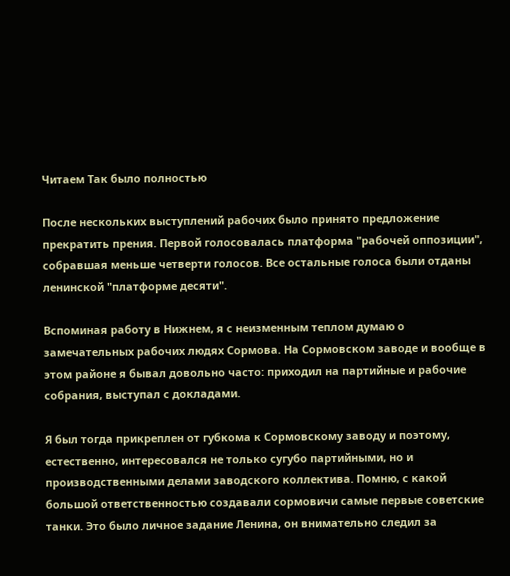Читаем Так было полностью

После нескольких выступлений рабочих было принято предложение прекратить прения. Первой голосовалась платформа "рабочей оппозиции", собравшая меньше четверти голосов. Все остальные голоса были отданы ленинской "платформе десяти".

Вспоминая работу в Нижнем, я с неизменным теплом думаю о замечательных рабочих людях Сормова. На Сормовском заводе и вообще в этом районе я бывал довольно часто: приходил на партийные и рабочие собрания, выступал с докладами.

Я был тогда прикреплен от губкома к Сормовскому заводу и поэтому, естественно, интересовался не только сугубо партийными, но и производственными делами заводского коллектива. Помню, с какой большой ответственностью создавали сормовичи самые первые советские танки. Это было личное задание Ленина, он внимательно следил за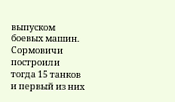выпуском боевых машин. Сормовичи построили тогда 15 танков и первый из них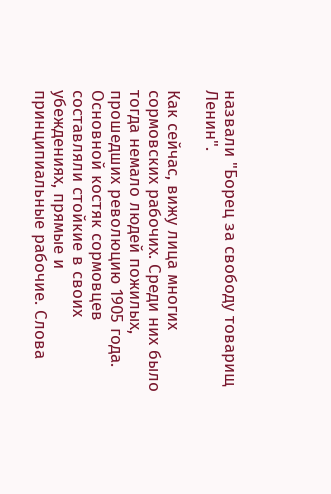назвали "Борец за свободу товарищ Ленин".

Как сейчас, вижу лица многих сормовских рабочих. Среди них было тогда немало людей пожилых, прошедших революцию 1905 года. Основной костяк сормовцев составляли стойкие в своих убеждениях, прямые и принципиальные рабочие. Слова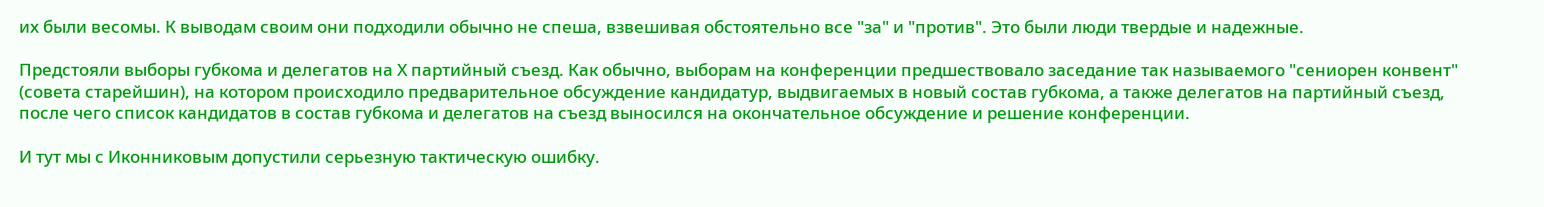их были весомы. К выводам своим они подходили обычно не спеша, взвешивая обстоятельно все "за" и "против". Это были люди твердые и надежные.

Предстояли выборы губкома и делегатов на Х партийный съезд. Как обычно, выборам на конференции предшествовало заседание так называемого "сениорен конвент" (совета старейшин), на котором происходило предварительное обсуждение кандидатур, выдвигаемых в новый состав губкома, а также делегатов на партийный съезд, после чего список кандидатов в состав губкома и делегатов на съезд выносился на окончательное обсуждение и решение конференции.

И тут мы с Иконниковым допустили серьезную тактическую ошибку.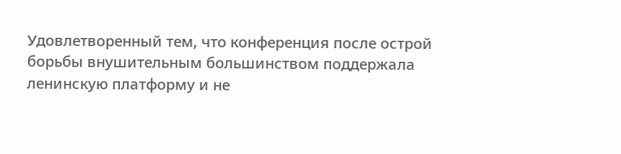Удовлетворенный тем, что конференция после острой борьбы внушительным большинством поддержала ленинскую платформу и не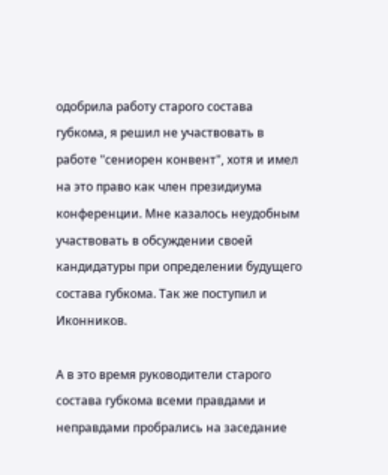одобрила работу старого состава губкома, я решил не участвовать в работе "сениорен конвент", хотя и имел на это право как член президиума конференции. Мне казалось неудобным участвовать в обсуждении своей кандидатуры при определении будущего состава губкома. Так же поступил и Иконников.

А в это время руководители старого состава губкома всеми правдами и неправдами пробрались на заседание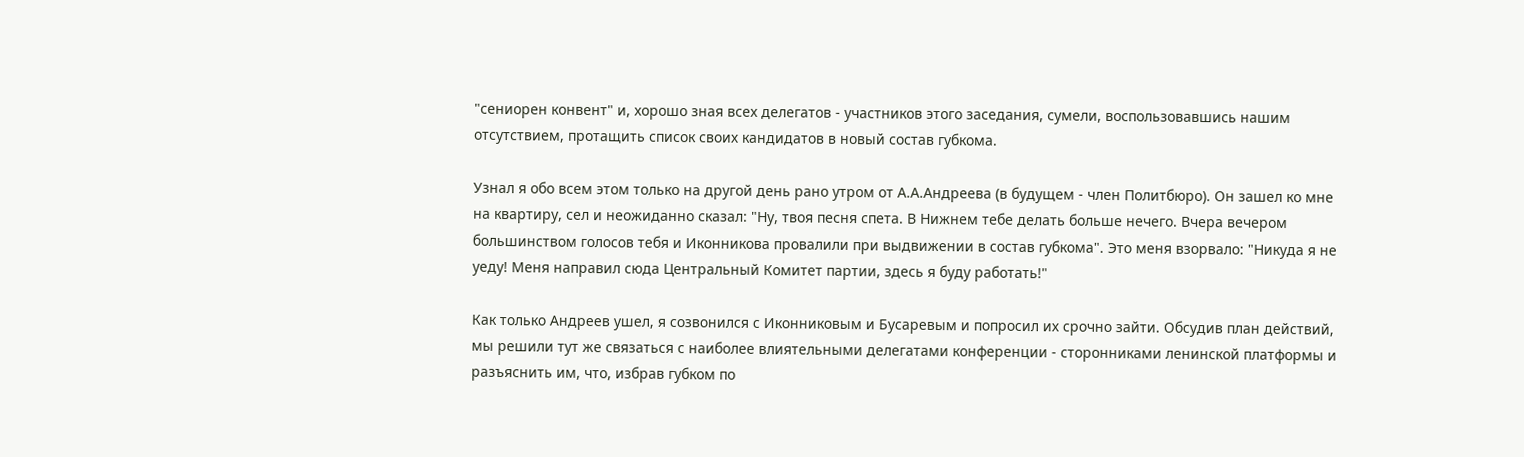"сениорен конвент" и, хорошо зная всех делегатов - участников этого заседания, сумели, воспользовавшись нашим отсутствием, протащить список своих кандидатов в новый состав губкома.

Узнал я обо всем этом только на другой день рано утром от А.А.Андреева (в будущем - член Политбюро). Он зашел ко мне на квартиру, сел и неожиданно сказал: "Ну, твоя песня спета. В Нижнем тебе делать больше нечего. Вчера вечером большинством голосов тебя и Иконникова провалили при выдвижении в состав губкома". Это меня взорвало: "Никуда я не уеду! Меня направил сюда Центральный Комитет партии, здесь я буду работать!"

Как только Андреев ушел, я созвонился с Иконниковым и Бусаревым и попросил их срочно зайти. Обсудив план действий, мы решили тут же связаться с наиболее влиятельными делегатами конференции - сторонниками ленинской платформы и разъяснить им, что, избрав губком по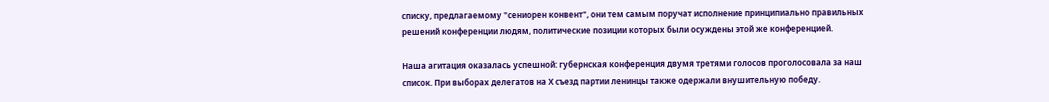списку, предлагаемому "сениорен конвент", они тем самым поручат исполнение принципиально правильных решений конференции людям, политические позиции которых были осуждены этой же конференцией.

Наша агитация оказалась успешной: губернская конференция двумя третями голосов проголосовала за наш список. При выборах делегатов на Х съезд партии ленинцы также одержали внушительную победу.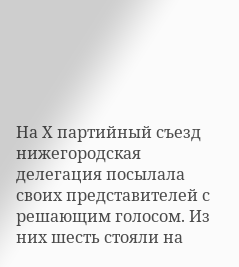На Х партийный съезд нижегородская делегация посылала своих представителей с решающим голосом. Из них шесть стояли на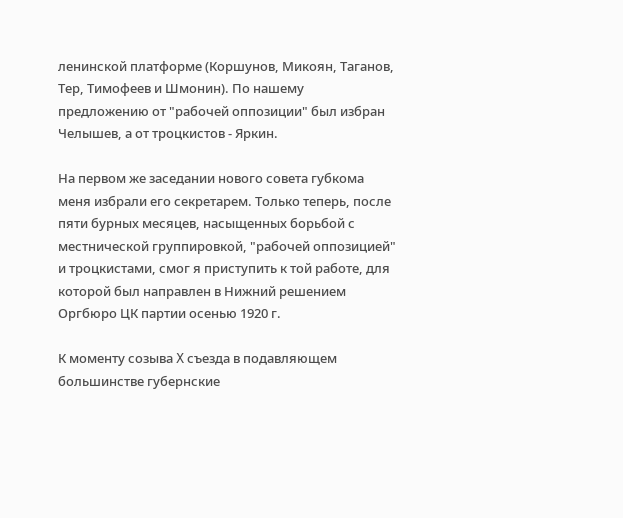ленинской платформе (Коршунов, Микоян, Таганов, Тер, Тимофеев и Шмонин). По нашему предложению от "рабочей оппозиции" был избран Челышев, а от троцкистов - Яркин.

На первом же заседании нового совета губкома меня избрали его секретарем. Только теперь, после пяти бурных месяцев, насыщенных борьбой с местнической группировкой, "рабочей оппозицией" и троцкистами, смог я приступить к той работе, для которой был направлен в Нижний решением Оргбюро ЦК партии осенью 1920 г.

К моменту созыва X съезда в подавляющем большинстве губернские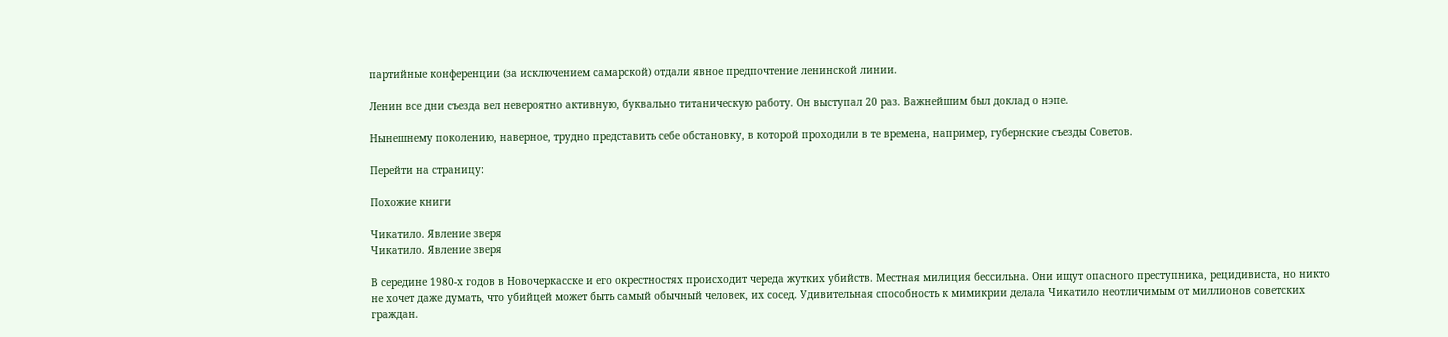партийные конференции (за исключением самарской) отдали явное предпочтение ленинской линии.

Ленин все дни съезда вел невероятно активную, буквально титаническую работу. Он выступал 20 раз. Важнейшим был доклад о нэпе.

Нынешнему поколению, наверное, трудно представить себе обстановку, в которой проходили в те времена, например, губернские съезды Советов.

Перейти на страницу:

Похожие книги

Чикатило. Явление зверя
Чикатило. Явление зверя

В середине 1980-х годов в Новочеркасске и его окрестностях происходит череда жутких убийств. Местная милиция бессильна. Они ищут опасного преступника, рецидивиста, но никто не хочет даже думать, что убийцей может быть самый обычный человек, их сосед. Удивительная способность к мимикрии делала Чикатило неотличимым от миллионов советских граждан.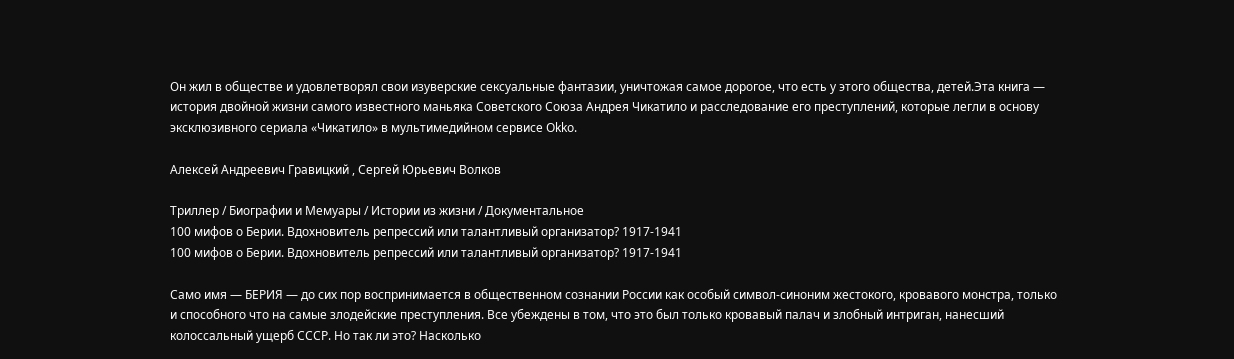Он жил в обществе и удовлетворял свои изуверские сексуальные фантазии, уничтожая самое дорогое, что есть у этого общества, детей.Эта книга — история двойной жизни самого известного маньяка Советского Союза Андрея Чикатило и расследование его преступлений, которые легли в основу эксклюзивного сериала «Чикатило» в мультимедийном сервисе Okko.

Алексей Андреевич Гравицкий , Сергей Юрьевич Волков

Триллер / Биографии и Мемуары / Истории из жизни / Документальное
100 мифов о Берии. Вдохновитель репрессий или талантливый организатор? 1917-1941
100 мифов о Берии. Вдохновитель репрессий или талантливый организатор? 1917-1941

Само имя — БЕРИЯ — до сих пор воспринимается в общественном сознании России как особый символ-синоним жестокого, кровавого монстра, только и способного что на самые злодейские преступления. Все убеждены в том, что это был только кровавый палач и злобный интриган, нанесший колоссальный ущерб СССР. Но так ли это? Насколько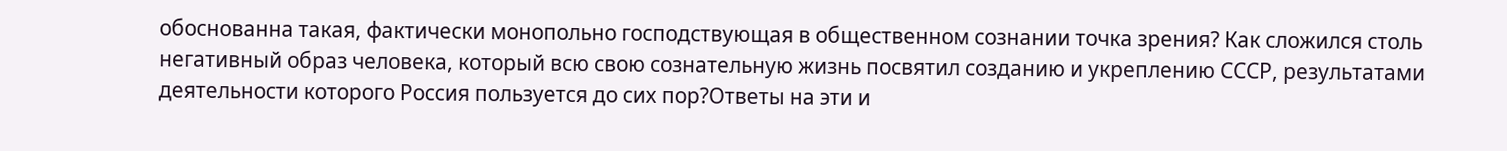обоснованна такая, фактически монопольно господствующая в общественном сознании точка зрения? Как сложился столь негативный образ человека, который всю свою сознательную жизнь посвятил созданию и укреплению СССР, результатами деятельности которого Россия пользуется до сих пор?Ответы на эти и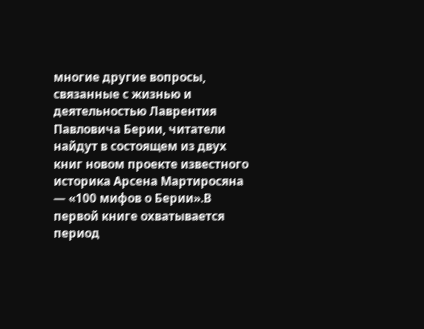многие другие вопросы, связанные с жизнью и деятельностью Лаврентия Павловича Берии, читатели найдут в состоящем из двух книг новом проекте известного историка Арсена Мартиросяна — «100 мифов о Берии».В первой книге охватывается период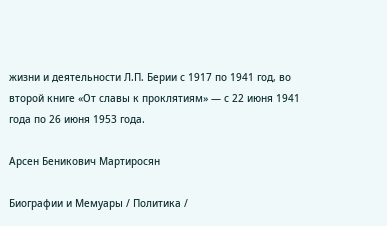жизни и деятельности Л.П. Берии с 1917 по 1941 год, во второй книге «От славы к проклятиям» — с 22 июня 1941 года по 26 июня 1953 года.

Арсен Беникович Мартиросян

Биографии и Мемуары / Политика /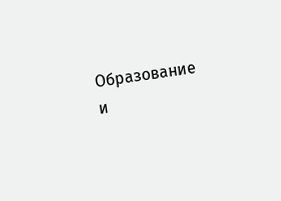Образование и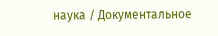наука / Документальное